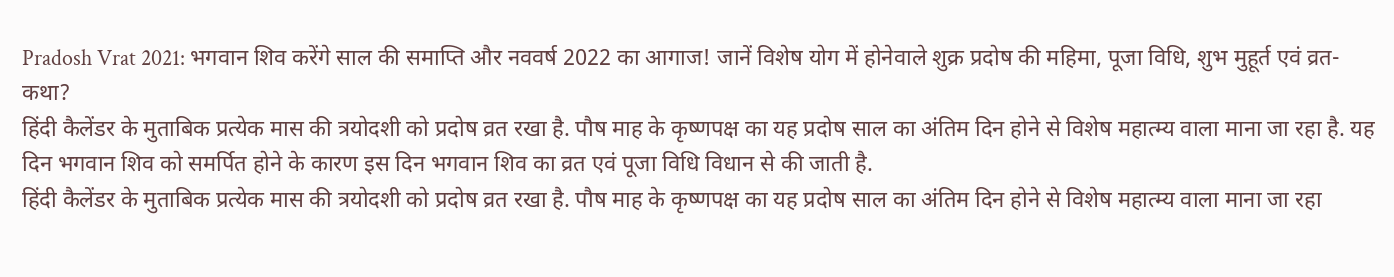Pradosh Vrat 2021: भगवान शिव करेंगे साल की समाप्ति और नववर्ष 2022 का आगाज! जानें विशेष योग में होनेवाले शुक्र प्रदोष की महिमा, पूजा विधि, शुभ मुहूर्त एवं व्रत-कथा?
हिंदी कैलेंडर के मुताबिक प्रत्येक मास की त्रयोदशी को प्रदोष व्रत रखा है. पौष माह के कृष्णपक्ष का यह प्रदोष साल का अंतिम दिन होने से विशेष महात्म्य वाला माना जा रहा है. यह दिन भगवान शिव को समर्पित होने के कारण इस दिन भगवान शिव का व्रत एवं पूजा विधि विधान से की जाती है.
हिंदी कैलेंडर के मुताबिक प्रत्येक मास की त्रयोदशी को प्रदोष व्रत रखा है. पौष माह के कृष्णपक्ष का यह प्रदोष साल का अंतिम दिन होने से विशेष महात्म्य वाला माना जा रहा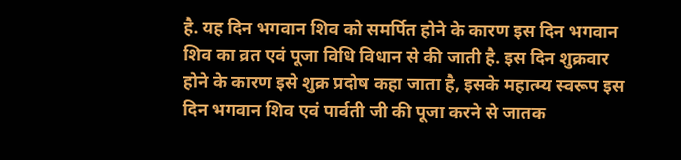है. यह दिन भगवान शिव को समर्पित होने के कारण इस दिन भगवान शिव का व्रत एवं पूजा विधि विधान से की जाती है. इस दिन शुक्रवार होने के कारण इसे शुक्र प्रदोष कहा जाता है, इसके महात्म्य स्वरूप इस दिन भगवान शिव एवं पार्वती जी की पूजा करने से जातक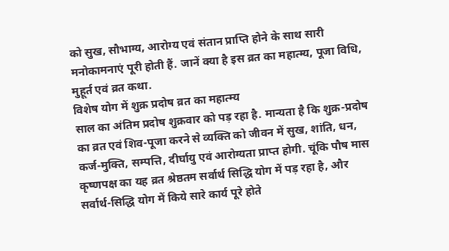को सुख, सौभाग्य, आरोग्य एवं संतान प्राप्ति होने के साथ सारी मनोकामनाएं पूरी होती हैं. जानें क्या है इस व्रत का महात्म्य, पूजा विधि, मुहूर्त एवं व्रत कथा.
विशेष योग में शुक्र प्रदोष व्रत का महात्म्य
साल का अंतिम प्रदोष शुक्रवार को पड़ रहा है. मान्यता है कि शुक्र-प्रदोष का व्रत एवं शिव-पूजा करने से व्यक्ति को जीवन में सुख, शांति, धन, कर्ज-मुक्ति, सम्पत्ति, दीर्घायु एवं आरोग्यता प्राप्त होगी. चूंकि पौष मास कृष्णपक्ष का यह व्रत श्रेष्ठतम सर्वार्थ सिद्धि योग में पड़ रहा है, और सर्वार्थ-सिद्धि योग में किये सारे कार्य पूरे होते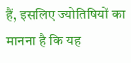हैं, इसलिए ज्योतिषियों का मानना है कि यह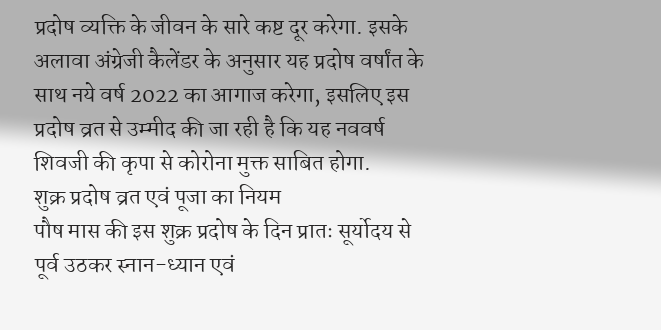प्रदोष व्यक्ति के जीवन के सारे कष्ट दूर करेगा. इसके अलावा अंग्रेजी कैलेंडर के अनुसार यह प्रदोष वर्षांत के साथ नये वर्ष 2022 का आगाज करेगा, इसलिए इस प्रदोष व्रत से उम्मीद की जा रही है कि यह नववर्ष शिवजी की कृपा से कोरोना मुक्त साबित होगा.
शुक्र प्रदोष व्रत एवं पूजा का नियम
पौष मास की इस शुक्र प्रदोष के दिन प्रातः सूर्योदय से पूर्व उठकर स्नान-ध्यान एवं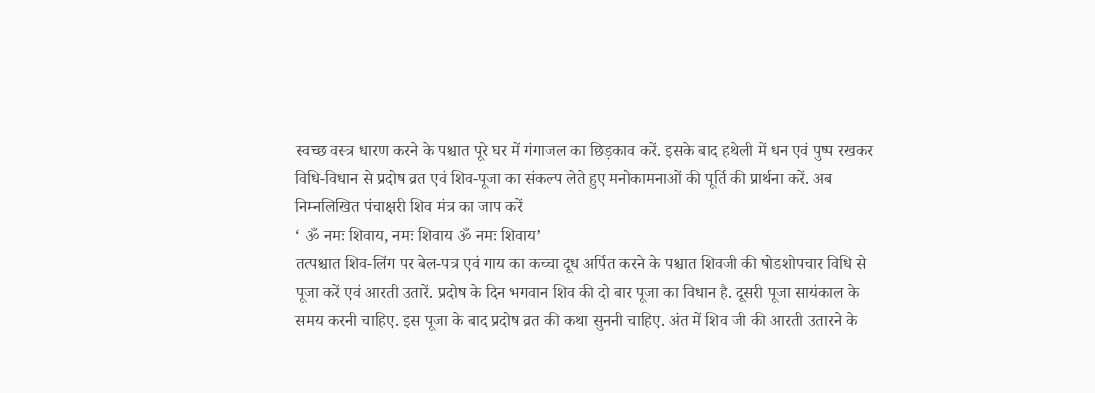स्वच्छ वस्त्र धारण करने के पश्चात पूरे घर में गंगाजल का छिड़काव करें. इसके बाद हथेली में धन एवं पुष्प रखकर विधि-विधान से प्रदोष व्रत एवं शिव-पूजा का संकल्प लेते हुए मनोकामनाओं की पूर्ति की प्रार्थना करें. अब निम्नलिखित पंचाक्षरी शिव मंत्र का जाप करें
‘ ॐ नमः शिवाय, नमः शिवाय ॐ नमः शिवाय’
तत्पश्चात शिव-लिंग पर बेल-पत्र एवं गाय का कच्चा दूध अर्पित करने के पश्चात शिवजी की षोडशोपचार विधि से पूजा करें एवं आरती उतारें. प्रदोष के दिन भगवान शिव की दो बार पूजा का विधान है. दूसरी पूजा सायंकाल के समय करनी चाहिए. इस पूजा के बाद प्रदोष व्रत की कथा सुननी चाहिए. अंत में शिव जी की आरती उतारने के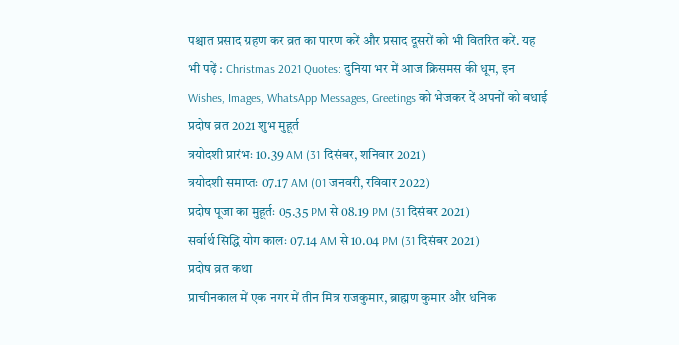पश्चात प्रसाद ग्रहण कर व्रत का पारण करें और प्रसाद दूसरों को भी वितरित करें. यह भी पढ़ें : Christmas 2021 Quotes: दुनिया भर में आज क्रिसमस की धूम, इन Wishes, Images, WhatsApp Messages, Greetings को भेजकर दें अपनों को बधाई
प्रदोष व्रत 2021 शुभ मुहूर्त
त्रयोदशी प्रारंभः 10.39 AM (31 दिसंबर, शनिवार 2021)
त्रयोदशी समाप्तः 07.17 AM (01 जनवरी, रविवार 2022)
प्रदोष पूजा का मुहूर्तः 05.35 PM से 08.19 PM (31 दिसंबर 2021)
सर्वार्थ सिद्धि योग कालः 07.14 AM से 10.04 PM (31 दिसंबर 2021)
प्रदोष व्रत कथा
प्राचीनकाल में एक नगर में तीन मित्र राजकुमार, ब्राह्मण कुमार और धनिक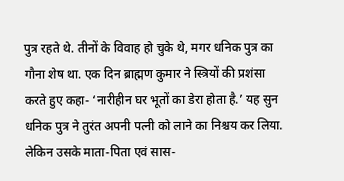पुत्र रहते थे. तीनों के विवाह हो चुके थे, मगर धनिक पुत्र का गौना शेष था. एक दिन ब्राह्मण कुमार ने स्त्रियों की प्रशंसा करते हुए कहा- ‘नारीहीन घर भूतों का डेरा होता है.’ यह सुन धनिक पुत्र ने तुरंत अपनी पत्नी को लाने का निश्चय कर लिया. लेकिन उसके माता-पिता एवं सास-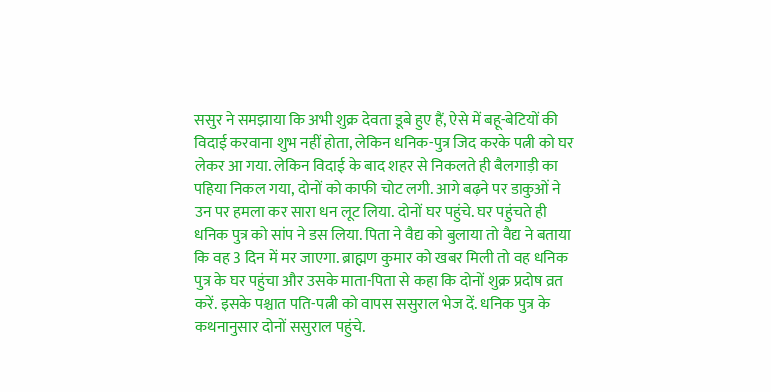ससुर ने समझाया कि अभी शुक्र देवता डूबे हुए हैं, ऐसे में बहू-बेटियों की विदाई करवाना शुभ नहीं होता, लेकिन धनिक-पुत्र जिद करके पत्नी को घर लेकर आ गया. लेकिन विदाई के बाद शहर से निकलते ही बैलगाड़ी का पहिया निकल गया, दोनों को काफी चोट लगी. आगे बढ़ने पर डाकुओं ने उन पर हमला कर सारा धन लूट लिया. दोनों घर पहुंचे. घर पहुंचते ही धनिक पुत्र को सांप ने डस लिया. पिता ने वैद्य को बुलाया तो वैद्य ने बताया कि वह 3 दिन में मर जाएगा. ब्राह्मण कुमार को खबर मिली तो वह धनिक पुत्र के घर पहुंचा और उसके माता-पिता से कहा कि दोनों शुक्र प्रदोष व्रत करें. इसके पश्चात पति-पत्नी को वापस ससुराल भेज दें. धनिक पुत्र के कथनानुसार दोनों ससुराल पहुंचे.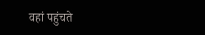वहां पहुंचते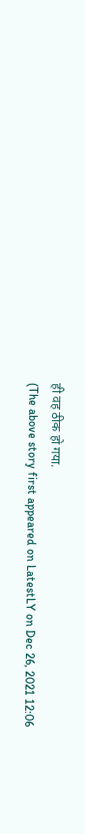ही वह ठीक हो गया.
(The above story first appeared on LatestLY on Dec 26, 2021 12:06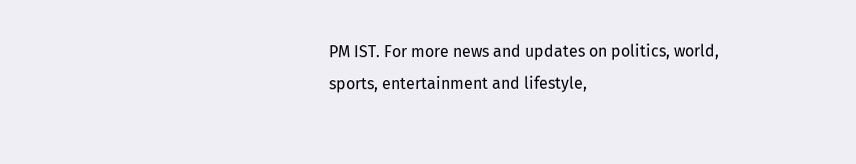PM IST. For more news and updates on politics, world, sports, entertainment and lifestyle,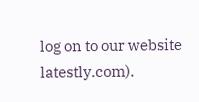log on to our website latestly.com).